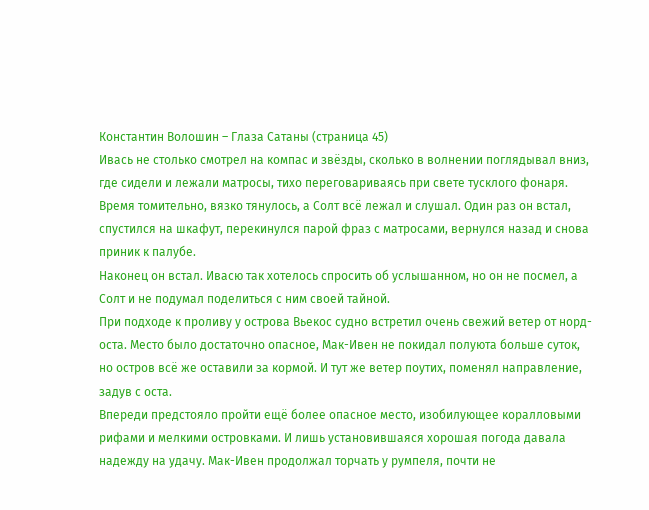Константин Волошин – Глаза Сатаны (страница 45)
Ивась не столько смотрел на компас и звёзды, сколько в волнении поглядывал вниз, где сидели и лежали матросы, тихо переговариваясь при свете тусклого фонаря.
Время томительно, вязко тянулось, а Солт всё лежал и слушал. Один раз он встал, спустился на шкафут, перекинулся парой фраз с матросами, вернулся назад и снова приник к палубе.
Наконец он встал. Ивасю так хотелось спросить об услышанном, но он не посмел, а Солт и не подумал поделиться с ним своей тайной.
При подходе к проливу у острова Вьекос судно встретил очень свежий ветер от норд-оста. Место было достаточно опасное, Мак-Ивен не покидал полуюта больше суток, но остров всё же оставили за кормой. И тут же ветер поутих, поменял направление, задув с оста.
Впереди предстояло пройти ещё более опасное место, изобилующее коралловыми рифами и мелкими островками. И лишь установившаяся хорошая погода давала надежду на удачу. Мак-Ивен продолжал торчать у румпеля, почти не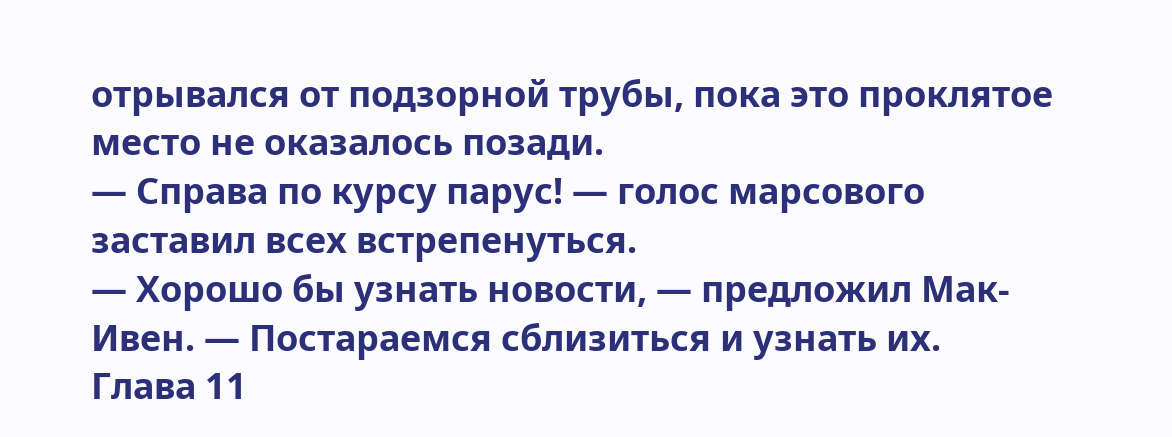отрывался от подзорной трубы, пока это проклятое место не оказалось позади.
— Справа по курсу парус! — голос марсового заставил всех встрепенуться.
— Хорошо бы узнать новости, — предложил Мак-Ивен. — Постараемся сблизиться и узнать их.
Глава 11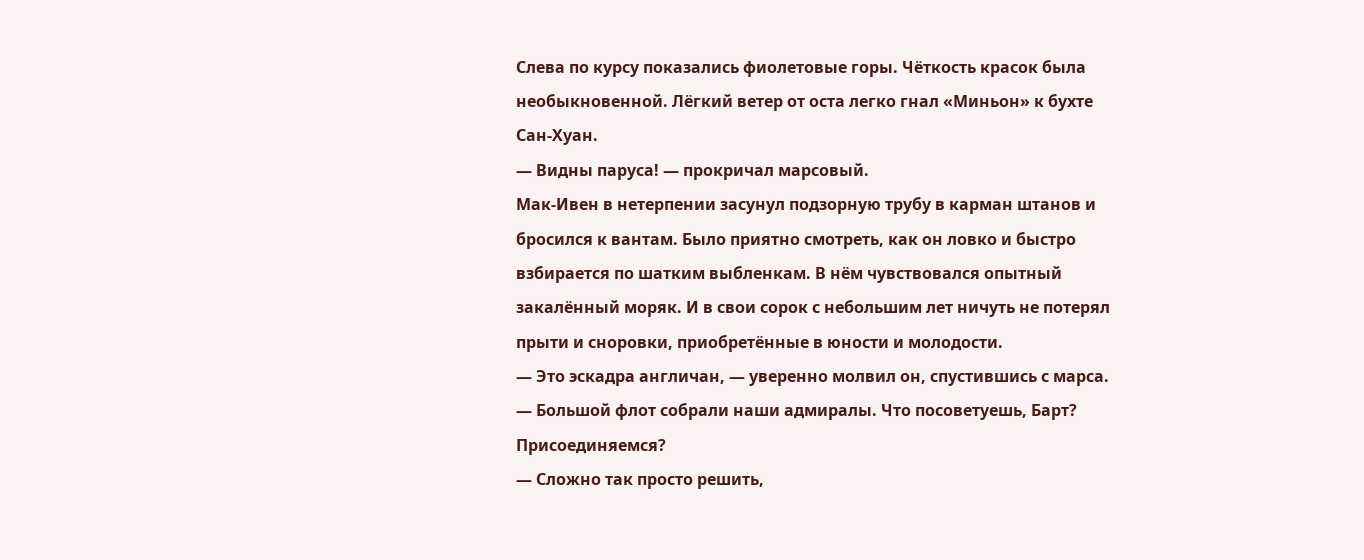Слева по курсу показались фиолетовые горы. Чёткость красок была необыкновенной. Лёгкий ветер от оста легко гнал «Миньон» к бухте Сан-Хуан.
— Видны паруса! — прокричал марсовый.
Мак-Ивен в нетерпении засунул подзорную трубу в карман штанов и бросился к вантам. Было приятно смотреть, как он ловко и быстро взбирается по шатким выбленкам. В нём чувствовался опытный закалённый моряк. И в свои сорок с небольшим лет ничуть не потерял прыти и сноровки, приобретённые в юности и молодости.
— Это эскадра англичан, — уверенно молвил он, спустившись с марса. — Большой флот собрали наши адмиралы. Что посоветуешь, Барт? Присоединяемся?
— Сложно так просто решить,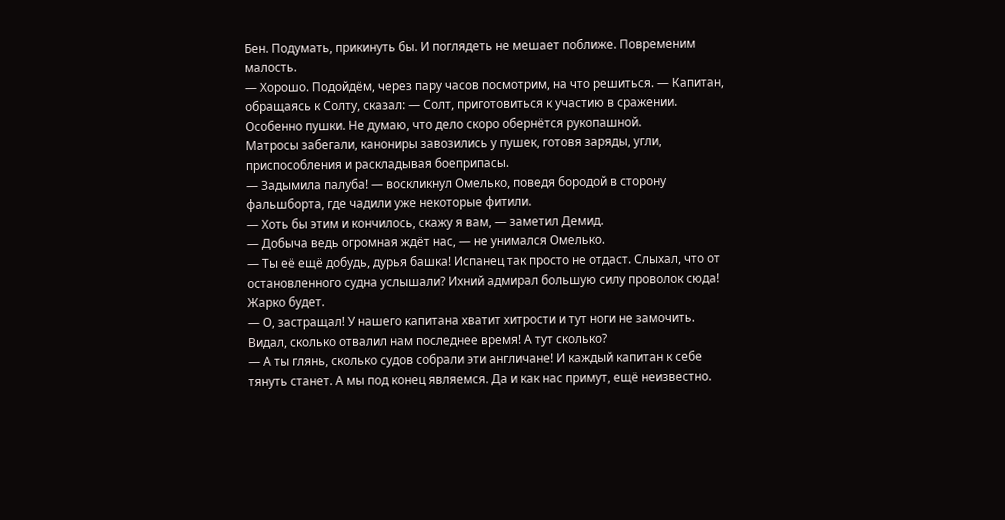Бен. Подумать, прикинуть бы. И поглядеть не мешает поближе. Повременим малость.
— Хорошо. Подойдём, через пару часов посмотрим, на что решиться. — Капитан, обращаясь к Солту, сказал: — Солт, приготовиться к участию в сражении. Особенно пушки. Не думаю, что дело скоро обернётся рукопашной.
Матросы забегали, канониры завозились у пушек, готовя заряды, угли, приспособления и раскладывая боеприпасы.
— Задымила палуба! — воскликнул Омелько, поведя бородой в сторону фальшборта, где чадили уже некоторые фитили.
— Хоть бы этим и кончилось, скажу я вам, — заметил Демид.
— Добыча ведь огромная ждёт нас, — не унимался Омелько.
— Ты её ещё добудь, дурья башка! Испанец так просто не отдаст. Слыхал, что от остановленного судна услышали? Ихний адмирал большую силу проволок сюда! Жарко будет.
— О, застращал! У нашего капитана хватит хитрости и тут ноги не замочить. Видал, сколько отвалил нам последнее время! А тут сколько?
— А ты глянь, сколько судов собрали эти англичане! И каждый капитан к себе тянуть станет. А мы под конец являемся. Да и как нас примут, ещё неизвестно.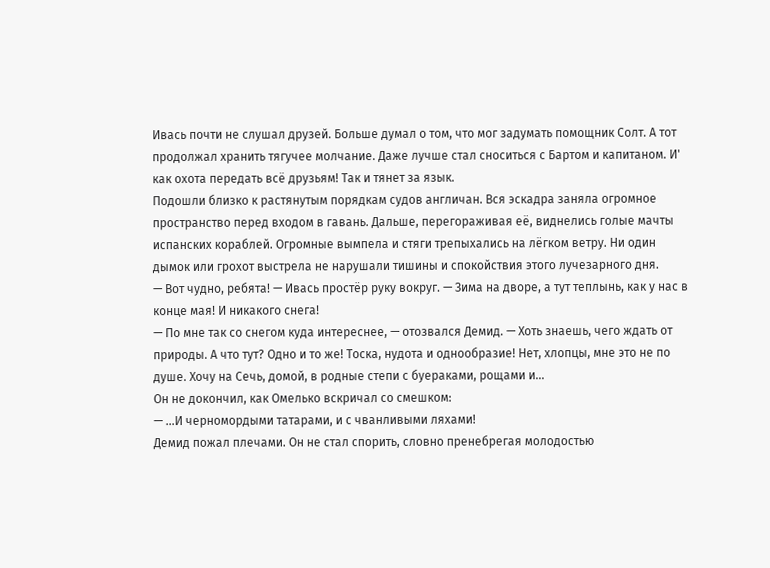Ивась почти не слушал друзей. Больше думал о том, что мог задумать помощник Солт. А тот продолжал хранить тягучее молчание. Даже лучше стал сноситься с Бартом и капитаном. И' как охота передать всё друзьям! Так и тянет за язык.
Подошли близко к растянутым порядкам судов англичан. Вся эскадра заняла огромное пространство перед входом в гавань. Дальше, перегораживая её, виднелись голые мачты испанских кораблей. Огромные вымпела и стяги трепыхались на лёгком ветру. Ни один дымок или грохот выстрела не нарушали тишины и спокойствия этого лучезарного дня.
— Вот чудно, ребята! — Ивась простёр руку вокруг. — Зима на дворе, а тут теплынь, как у нас в конце мая! И никакого снега!
— По мне так со снегом куда интереснее, — отозвался Демид. — Хоть знаешь, чего ждать от природы. А что тут? Одно и то же! Тоска, нудота и однообразие! Нет, хлопцы, мне это не по душе. Хочу на Сечь, домой, в родные степи с буераками, рощами и…
Он не докончил, как Омелько вскричал со смешком:
— …И черномордыми татарами, и с чванливыми ляхами!
Демид пожал плечами. Он не стал спорить, словно пренебрегая молодостью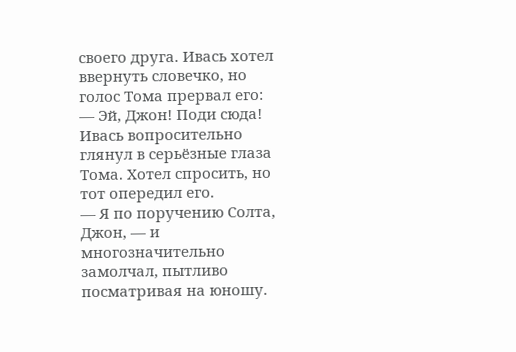своего друга. Ивась хотел ввернуть словечко, но голос Тома прервал его:
— Эй, Джон! Поди сюда!
Ивась вопросительно глянул в серьёзные глаза Тома. Хотел спросить, но тот опередил его.
— Я по поручению Солта, Джон, — и многозначительно замолчал, пытливо посматривая на юношу.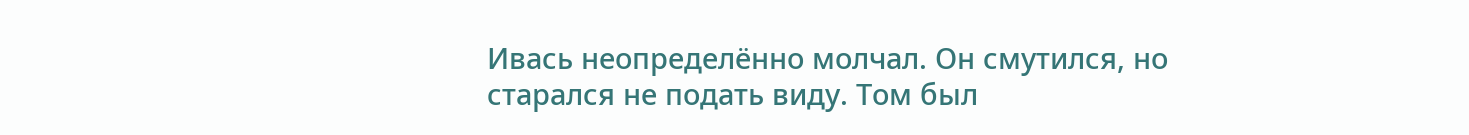Ивась неопределённо молчал. Он смутился, но старался не подать виду. Том был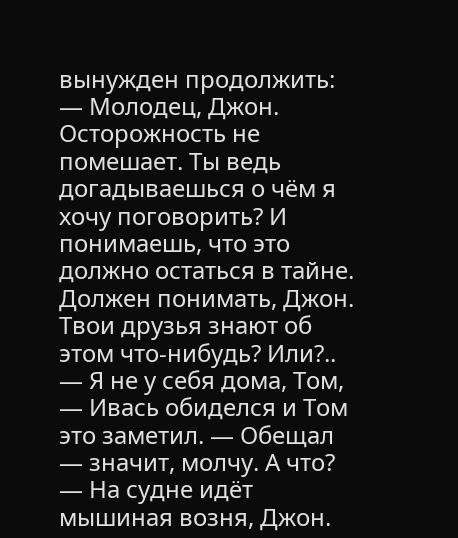вынужден продолжить:
— Молодец, Джон. Осторожность не помешает. Ты ведь догадываешься о чём я хочу поговорить? И понимаешь, что это должно остаться в тайне. Должен понимать, Джон. Твои друзья знают об этом что-нибудь? Или?..
— Я не у себя дома, Том, — Ивась обиделся и Том это заметил. — Обещал — значит, молчу. А что?
— На судне идёт мышиная возня, Джон.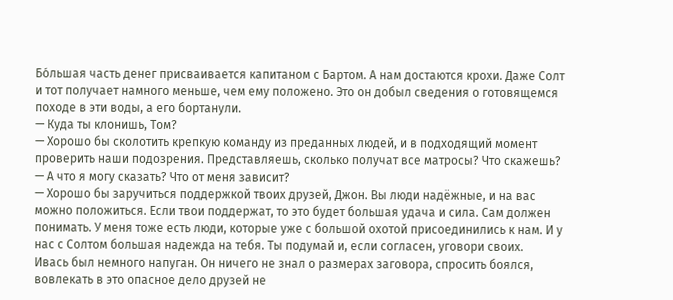Бо́льшая часть денег присваивается капитаном с Бартом. А нам достаются крохи. Даже Солт и тот получает намного меньше, чем ему положено. Это он добыл сведения о готовящемся походе в эти воды, а его бортанули.
— Куда ты клонишь, Том?
— Хорошо бы сколотить крепкую команду из преданных людей, и в подходящий момент проверить наши подозрения. Представляешь, сколько получат все матросы? Что скажешь?
— А что я могу сказать? Что от меня зависит?
— Хорошо бы заручиться поддержкой твоих друзей, Джон. Вы люди надёжные, и на вас можно положиться. Если твои поддержат, то это будет большая удача и сила. Сам должен понимать. У меня тоже есть люди, которые уже с большой охотой присоединились к нам. И у нас с Солтом большая надежда на тебя. Ты подумай и, если согласен, уговори своих.
Ивась был немного напуган. Он ничего не знал о размерах заговора, спросить боялся, вовлекать в это опасное дело друзей не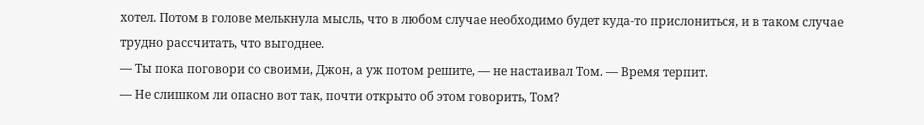хотел. Потом в голове мелькнула мысль, что в любом случае необходимо будет куда-то прислониться, и в таком случае трудно рассчитать, что выгоднее.
— Ты пока поговори со своими, Джон, а уж потом решите, — не настаивал Том. — Время терпит.
— Не слишком ли опасно вот так, почти открыто об этом говорить, Том?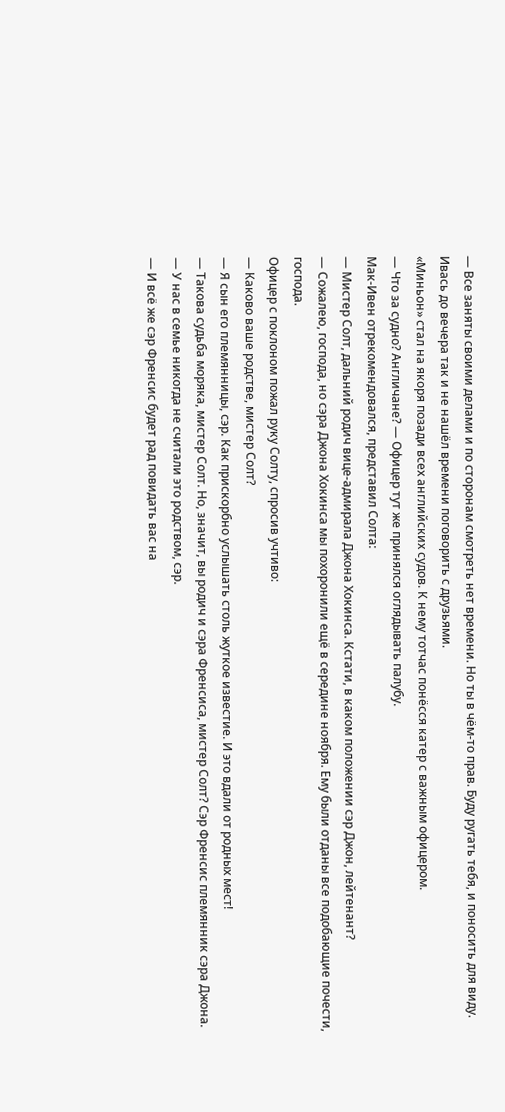— Все заняты своими делами и по сторонам смотреть нет времени. Но ты в чём-то прав. Буду ругать тебя, и поносить для виду.
Ивась до вечера так и не нашёл времени поговорить с друзьями.
«Миньон» стал на якоря позади всех английских судов. К нему тотчас понёсся катер с важным офицером.
— Что за судно? Англичане? — Офицер тут же принялся оглядывать палубу.
Мак-Ивен отрекомендовался, представил Солта:
— Мистер Солт, дальний родич вице-адмирала Джона Хокинса. Кстати, в каком положении сэр Джон, лейтенант?
— Сожалею, господа, но сэра Джона Хокинса мы похоронили ещё в середине ноября. Ему были отданы все подобающие почести, господа.
Офицер с поклоном пожал руку Солту, спросив учтиво:
— Каково ваше родстве, мистер Солт?
— Я сын его племянницы, сэр. Как прискорбно услышать столь жуткое известие. И это вдали от родных мест!
— Такова судьба моряка, мистер Солт. Но, значит, вы родич и сэра Френсиса, мистер Солт? Сэр Френсис племянник сэра Джона.
— У нас в семье никогда не считали это родством, сэр.
— И всё же сэр Френсис будет рад повидать вас на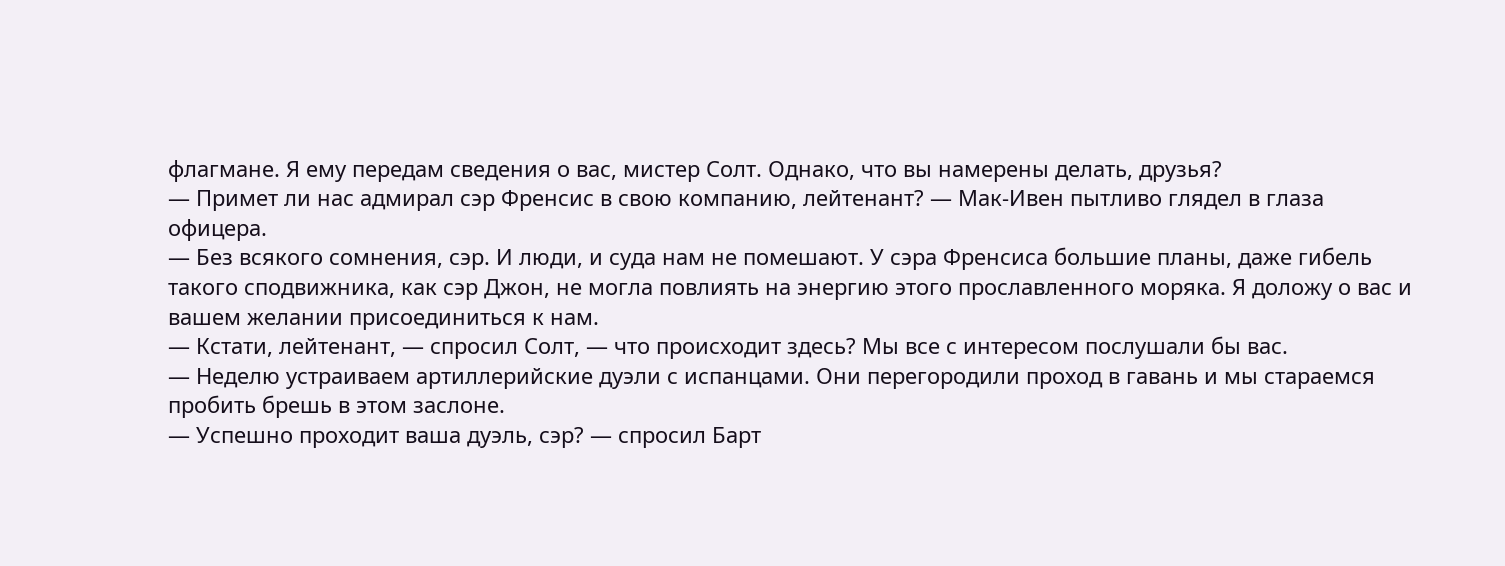флагмане. Я ему передам сведения о вас, мистер Солт. Однако, что вы намерены делать, друзья?
— Примет ли нас адмирал сэр Френсис в свою компанию, лейтенант? — Мак-Ивен пытливо глядел в глаза офицера.
— Без всякого сомнения, сэр. И люди, и суда нам не помешают. У сэра Френсиса большие планы, даже гибель такого сподвижника, как сэр Джон, не могла повлиять на энергию этого прославленного моряка. Я доложу о вас и вашем желании присоединиться к нам.
— Кстати, лейтенант, — спросил Солт, — что происходит здесь? Мы все с интересом послушали бы вас.
— Неделю устраиваем артиллерийские дуэли с испанцами. Они перегородили проход в гавань и мы стараемся пробить брешь в этом заслоне.
— Успешно проходит ваша дуэль, сэр? — спросил Барт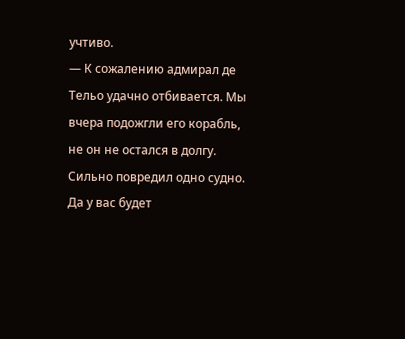учтиво.
— К сожалению адмирал де Тельо удачно отбивается. Мы вчера подожгли его корабль, не он не остался в долгу. Сильно повредил одно судно. Да у вас будет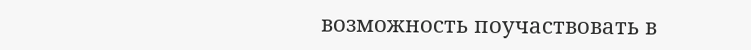возможность поучаствовать в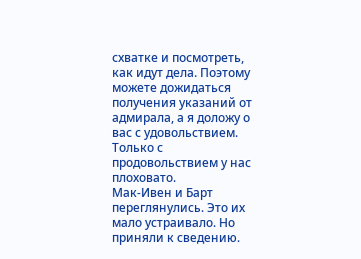схватке и посмотреть, как идут дела. Поэтому можете дожидаться получения указаний от адмирала, а я доложу о вас с удовольствием. Только с продовольствием у нас плоховато.
Мак-Ивен и Барт переглянулись. Это их мало устраивало. Но приняли к сведению.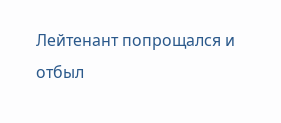Лейтенант попрощался и отбыл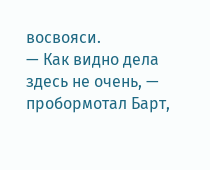восвояси.
— Как видно дела здесь не очень, — пробормотал Барт,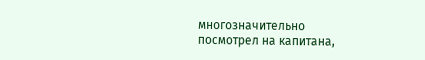многозначительно посмотрел на капитана,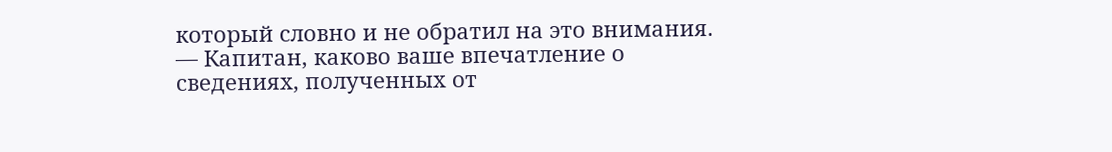который словно и не обратил на это внимания.
— Капитан, каково ваше впечатление о сведениях, полученных от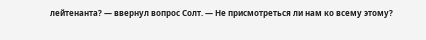лейтенанта? — ввернул вопрос Солт. — Не присмотреться ли нам ко всему этому?